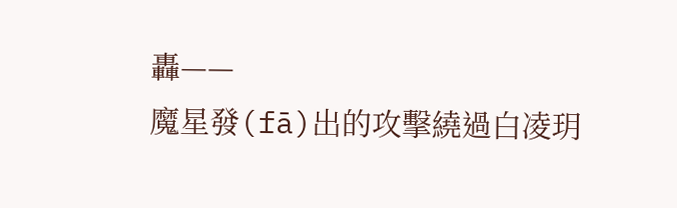轟——
魔星發(fā)出的攻擊繞過白凌玥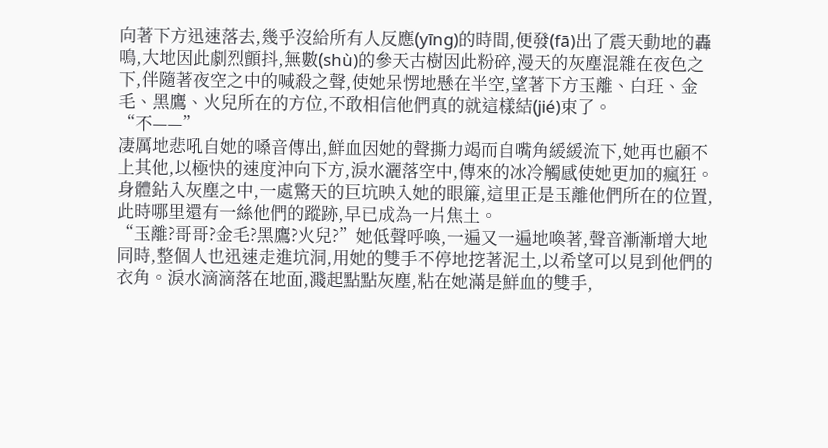向著下方迅速落去,幾乎沒給所有人反應(yīng)的時間,便發(fā)出了震天動地的轟鳴,大地因此劇烈顫抖,無數(shù)的參天古樹因此粉碎,漫天的灰塵混雜在夜色之下,伴隨著夜空之中的喊殺之聲,使她呆愣地懸在半空,望著下方玉離、白玨、金毛、黑鷹、火兒所在的方位,不敢相信他們真的就這樣結(jié)束了。
“不——”
凄厲地悲吼自她的嗓音傳出,鮮血因她的聲撕力竭而自嘴角緩緩流下,她再也顧不上其他,以極快的速度沖向下方,淚水灑落空中,傳來的冰冷觸感使她更加的瘋狂。
身體鉆入灰塵之中,一處驚天的巨坑映入她的眼簾,這里正是玉離他們所在的位置,此時哪里還有一絲他們的蹤跡,早已成為一片焦土。
“玉離?哥哥?金毛?黑鷹?火兒?”她低聲呼喚,一遍又一遍地喚著,聲音漸漸增大地同時,整個人也迅速走進坑洞,用她的雙手不停地挖著泥土,以希望可以見到他們的衣角。淚水滴滴落在地面,濺起點點灰塵,粘在她滿是鮮血的雙手,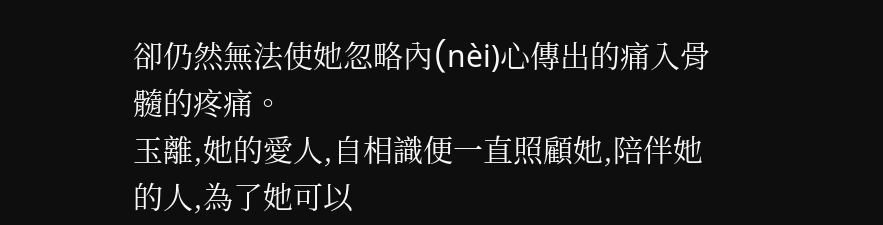卻仍然無法使她忽略內(nèi)心傳出的痛入骨髓的疼痛。
玉離,她的愛人,自相識便一直照顧她,陪伴她的人,為了她可以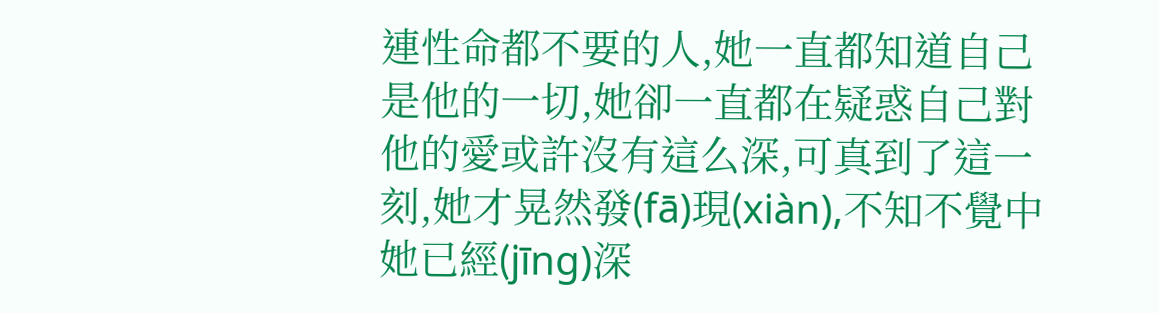連性命都不要的人,她一直都知道自己是他的一切,她卻一直都在疑惑自己對他的愛或許沒有這么深,可真到了這一刻,她才晃然發(fā)現(xiàn),不知不覺中她已經(jīng)深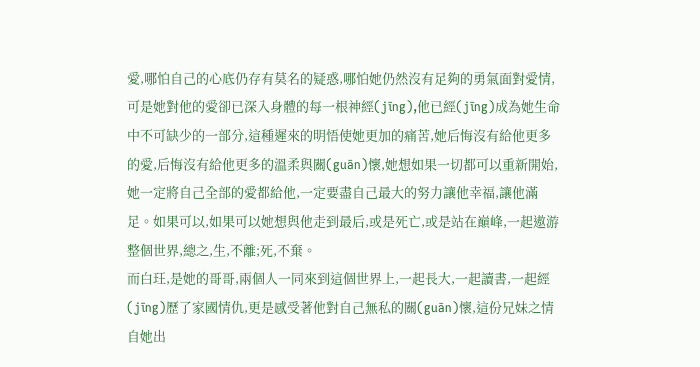愛,哪怕自己的心底仍存有莫名的疑惑,哪怕她仍然沒有足夠的勇氣面對愛情,可是她對他的愛卻已深入身體的每一根神經(jīng),他已經(jīng)成為她生命中不可缺少的一部分,這種遲來的明悟使她更加的痛苦,她后悔沒有給他更多的愛,后悔沒有給他更多的溫柔與關(guān)懷,她想如果一切都可以重新開始,她一定將自己全部的愛都給他,一定要盡自己最大的努力讓他幸福,讓他滿足。如果可以,如果可以她想與他走到最后,或是死亡,或是站在巔峰,一起遨游整個世界,總之,生,不離;死,不棄。
而白玨,是她的哥哥,兩個人一同來到這個世界上,一起長大,一起讀書,一起經(jīng)歷了家國情仇,更是感受著他對自己無私的關(guān)懷,這份兄妹之情自她出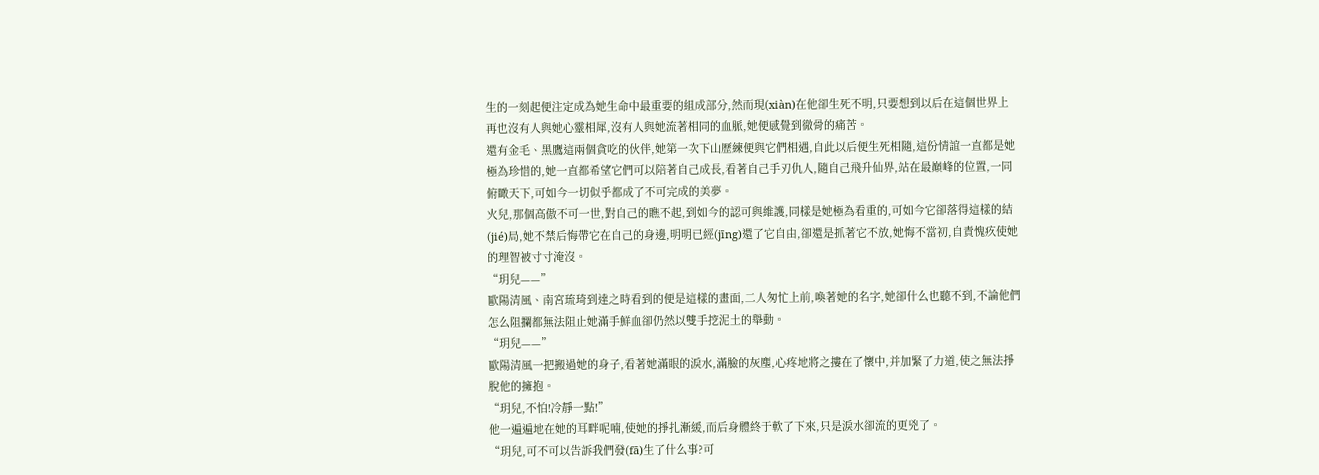生的一刻起便注定成為她生命中最重要的組成部分,然而現(xiàn)在他卻生死不明,只要想到以后在這個世界上再也沒有人與她心靈相犀,沒有人與她流著相同的血脈,她便感覺到徹骨的痛苦。
還有金毛、黑鷹這兩個貪吃的伙伴,她第一次下山歷練便與它們相遇,自此以后便生死相隨,這份情誼一直都是她極為珍惜的,她一直都希望它們可以陪著自己成長,看著自己手刃仇人,隨自己飛升仙界,站在最巔峰的位置,一同俯瞰天下,可如今一切似乎都成了不可完成的美夢。
火兒,那個高傲不可一世,對自己的瞧不起,到如今的認可與維護,同樣是她極為看重的,可如今它卻落得這樣的結(jié)局,她不禁后悔帶它在自己的身邊,明明已經(jīng)還了它自由,卻還是抓著它不放,她悔不當初,自責愧疚使她的理智被寸寸淹沒。
“玥兒——”
歐陽清風、南宮琉琦到達之時看到的便是這樣的畫面,二人匆忙上前,喚著她的名字,她卻什么也聽不到,不論他們怎么阻攔都無法阻止她滿手鮮血卻仍然以雙手挖泥土的舉動。
“玥兒——”
歐陽清風一把搬過她的身子,看著她滿眼的淚水,滿臉的灰塵,心疼地將之摟在了懷中,并加緊了力道,使之無法掙脫他的擁抱。
“玥兒,不怕!冷靜一點!”
他一遍遍地在她的耳畔呢喃,使她的掙扎漸緩,而后身體終于軟了下來,只是淚水卻流的更兇了。
“玥兒,可不可以告訴我們發(fā)生了什么事?可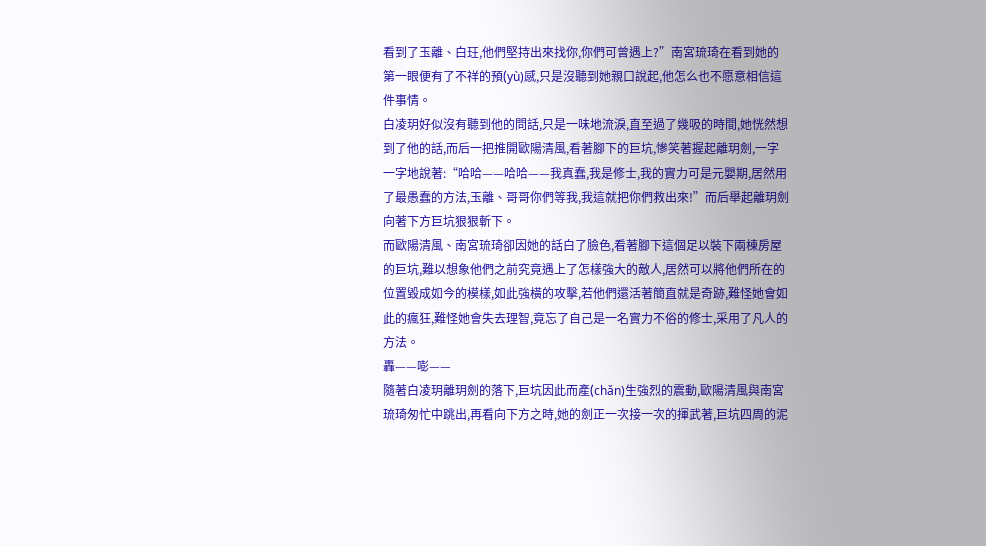看到了玉離、白玨,他們堅持出來找你,你們可曾遇上?”南宮琉琦在看到她的第一眼便有了不祥的預(yù)感,只是沒聽到她親口說起,他怎么也不愿意相信這件事情。
白凌玥好似沒有聽到他的問話,只是一味地流淚,直至過了幾吸的時間,她恍然想到了他的話,而后一把推開歐陽清風,看著腳下的巨坑,慘笑著握起離玥劍,一字一字地說著:“哈哈——哈哈——我真蠢,我是修士,我的實力可是元嬰期,居然用了最愚蠢的方法,玉離、哥哥你們等我,我這就把你們救出來!”而后舉起離玥劍向著下方巨坑狠狠斬下。
而歐陽清風、南宮琉琦卻因她的話白了臉色,看著腳下這個足以裝下兩棟房屋的巨坑,難以想象他們之前究竟遇上了怎樣強大的敵人,居然可以將他們所在的位置毀成如今的模樣,如此強橫的攻擊,若他們還活著簡直就是奇跡,難怪她會如此的瘋狂,難怪她會失去理智,竟忘了自己是一名實力不俗的修士,采用了凡人的方法。
轟——嘭——
隨著白凌玥離玥劍的落下,巨坑因此而產(chǎn)生強烈的震動,歐陽清風與南宮琉琦匆忙中跳出,再看向下方之時,她的劍正一次接一次的揮武著,巨坑四周的泥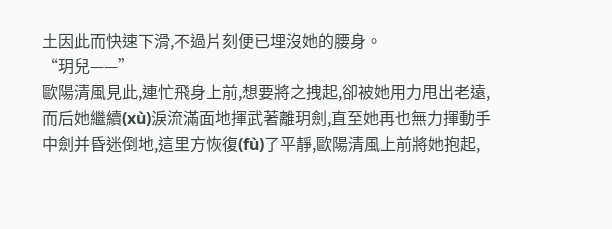土因此而快速下滑,不過片刻便已埋沒她的腰身。
“玥兒——”
歐陽清風見此,連忙飛身上前,想要將之拽起,卻被她用力甩出老遠,而后她繼續(xù)淚流滿面地揮武著離玥劍,直至她再也無力揮動手中劍并昏迷倒地,這里方恢復(fù)了平靜,歐陽清風上前將她抱起,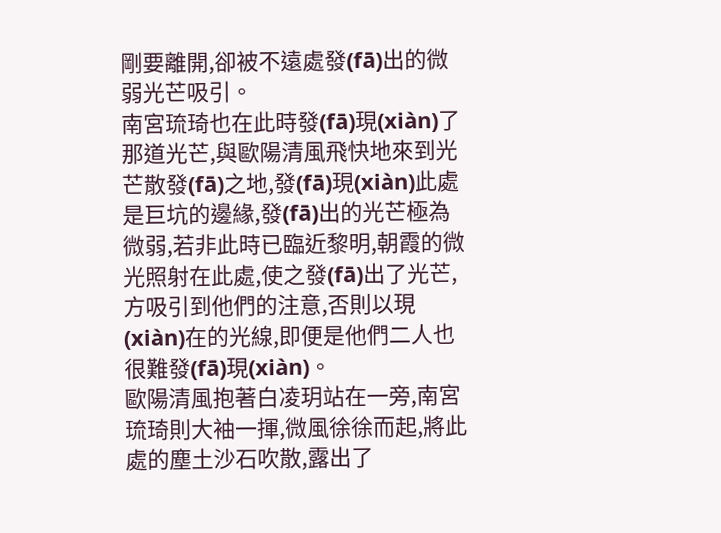剛要離開,卻被不遠處發(fā)出的微弱光芒吸引。
南宮琉琦也在此時發(fā)現(xiàn)了那道光芒,與歐陽清風飛快地來到光芒散發(fā)之地,發(fā)現(xiàn)此處是巨坑的邊緣,發(fā)出的光芒極為微弱,若非此時已臨近黎明,朝霞的微光照射在此處,使之發(fā)出了光芒,方吸引到他們的注意,否則以現(xiàn)在的光線,即便是他們二人也很難發(fā)現(xiàn)。
歐陽清風抱著白凌玥站在一旁,南宮琉琦則大袖一揮,微風徐徐而起,將此處的塵土沙石吹散,露出了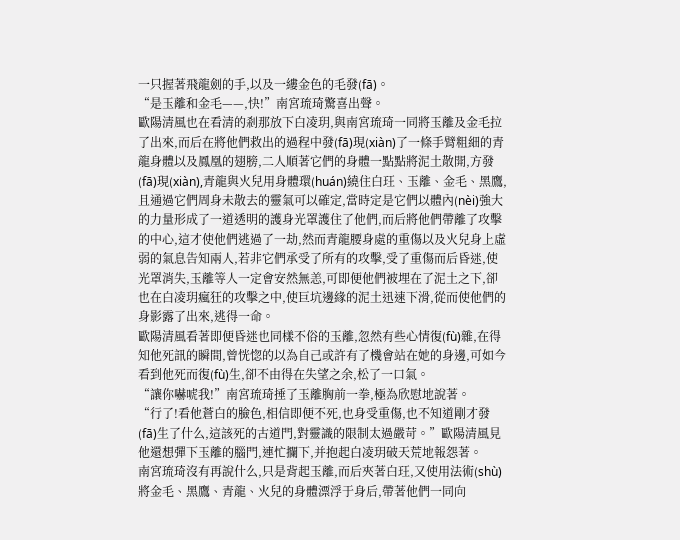一只握著飛龍劍的手,以及一縷金色的毛發(fā)。
“是玉離和金毛——,快!”南宮琉琦驚喜出聲。
歐陽清風也在看清的剎那放下白凌玥,與南宮琉琦一同將玉離及金毛拉了出來,而后在將他們救出的過程中發(fā)現(xiàn)了一條手臂粗細的青龍身體以及鳳凰的翅膀,二人順著它們的身體一點點將泥土散開,方發(fā)現(xiàn),青龍與火兒用身體環(huán)繞住白玨、玉離、金毛、黑鷹,且通過它們周身未散去的靈氣可以確定,當時定是它們以體內(nèi)強大的力量形成了一道透明的護身光罩護住了他們,而后將他們帶離了攻擊的中心,這才使他們逃過了一劫,然而青龍腰身處的重傷以及火兒身上虛弱的氣息告知兩人,若非它們承受了所有的攻擊,受了重傷而后昏迷,使光罩消失,玉離等人一定會安然無恙,可即便他們被埋在了泥土之下,卻也在白凌玥瘋狂的攻擊之中,使巨坑邊緣的泥土迅速下滑,從而使他們的身影露了出來,逃得一命。
歐陽清風看著即便昏迷也同樣不俗的玉離,忽然有些心情復(fù)雜,在得知他死訊的瞬間,曾恍惚的以為自己或許有了機會站在她的身邊,可如今看到他死而復(fù)生,卻不由得在失望之余,松了一口氣。
“讓你嚇唬我!”南宮琉琦捶了玉離胸前一拳,極為欣慰地說著。
“行了!看他蒼白的臉色,相信即便不死,也身受重傷,也不知道剛才發(fā)生了什么,這該死的古道門,對靈識的限制太過嚴苛。”歐陽清風見他還想彈下玉離的腦門,連忙攔下,并抱起白凌玥破天荒地報怨著。
南宮琉琦沒有再說什么,只是背起玉離,而后夾著白玨,又使用法術(shù)將金毛、黑鷹、青龍、火兒的身體漂浮于身后,帶著他們一同向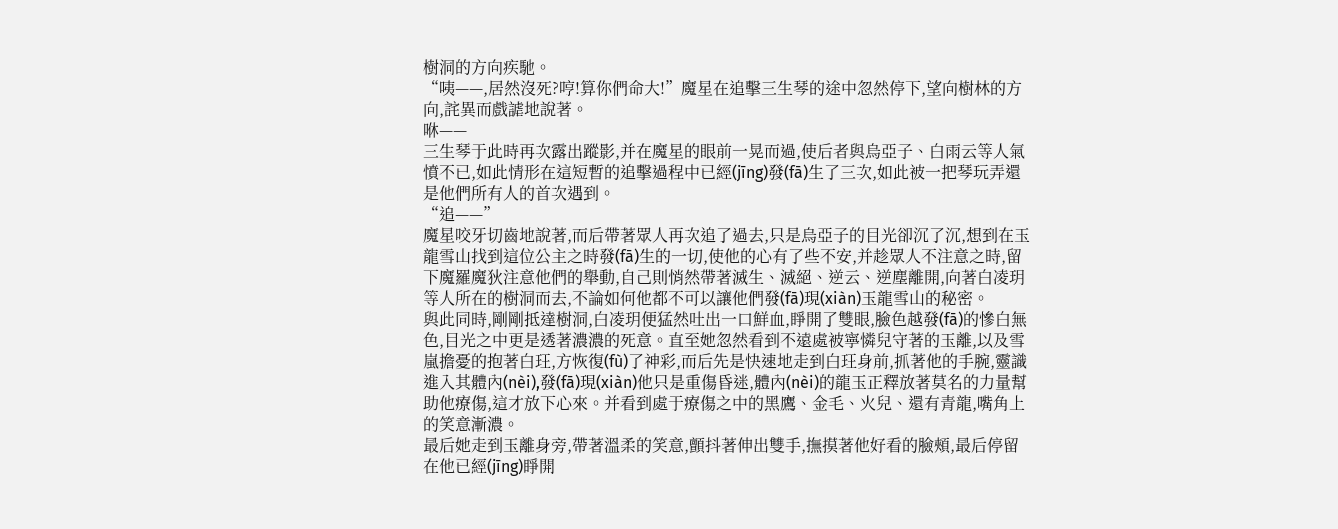樹洞的方向疾馳。
“咦——,居然沒死?哼!算你們命大!”魔星在追擊三生琴的途中忽然停下,望向樹林的方向,詫異而戲謔地說著。
咻——
三生琴于此時再次露出蹤影,并在魔星的眼前一晃而過,使后者與烏亞子、白雨云等人氣憤不已,如此情形在這短暫的追擊過程中已經(jīng)發(fā)生了三次,如此被一把琴玩弄還是他們所有人的首次遇到。
“追——”
魔星咬牙切齒地說著,而后帶著眾人再次追了過去,只是烏亞子的目光卻沉了沉,想到在玉龍雪山找到這位公主之時發(fā)生的一切,使他的心有了些不安,并趁眾人不注意之時,留下魔羅魔狄注意他們的舉動,自己則悄然帶著滅生、滅絕、逆云、逆塵離開,向著白凌玥等人所在的樹洞而去,不論如何他都不可以讓他們發(fā)現(xiàn)玉龍雪山的秘密。
與此同時,剛剛抵達樹洞,白凌玥便猛然吐出一口鮮血,睜開了雙眼,臉色越發(fā)的慘白無色,目光之中更是透著濃濃的死意。直至她忽然看到不遠處被寧憐兒守著的玉離,以及雪嵐擔憂的抱著白玨,方恢復(fù)了神彩,而后先是快速地走到白玨身前,抓著他的手腕,靈識進入其體內(nèi),發(fā)現(xiàn)他只是重傷昏迷,體內(nèi)的龍玉正釋放著莫名的力量幫助他療傷,這才放下心來。并看到處于療傷之中的黑鷹、金毛、火兒、還有青龍,嘴角上的笑意漸濃。
最后她走到玉離身旁,帶著溫柔的笑意,顫抖著伸出雙手,撫摸著他好看的臉頰,最后停留在他已經(jīng)睜開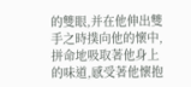的雙眼,并在他伸出雙手之時撲向他的懷中,拼命地吸取著他身上的味道,感受著他懷抱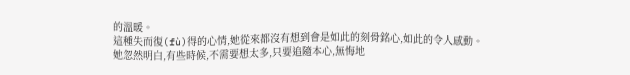的溫暖。
這種失而復(fù)得的心情,她從來都沒有想到會是如此的刻骨銘心,如此的令人感動。她忽然明白,有些時候,不需要想太多,只要追隨本心,無悔地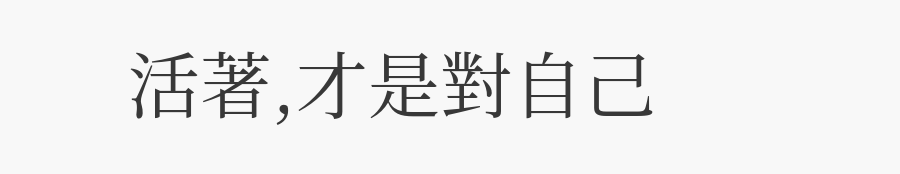活著,才是對自己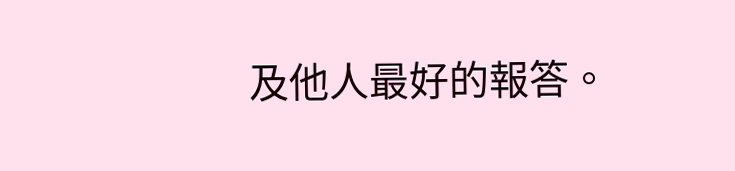及他人最好的報答。